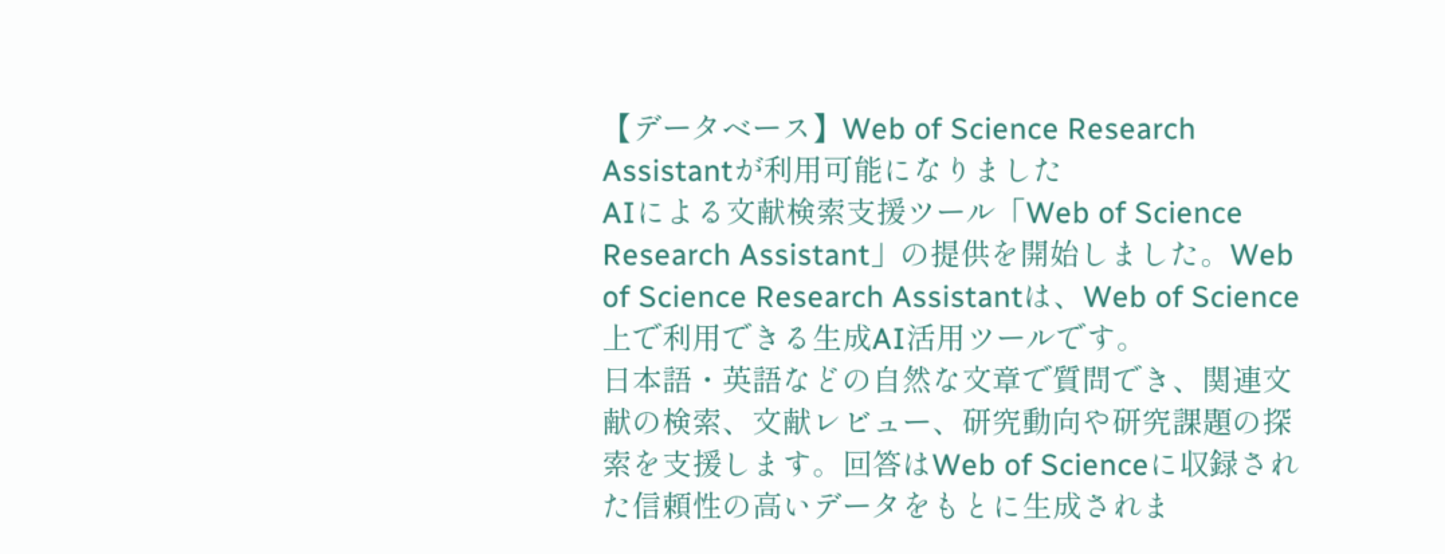【データベース】Web of Science Research Assistantが利用可能になりました
AIによる文献検索支援ツール「Web of Science Research Assistant」の提供を開始しました。Web of Science Research Assistantは、Web of Science上で利用できる生成AI活用ツールです。
日本語・英語などの自然な文章で質問でき、関連文献の検索、文献レビュー、研究動向や研究課題の探索を支援します。回答はWeb of Scienceに収録された信頼性の高いデータをもとに生成されま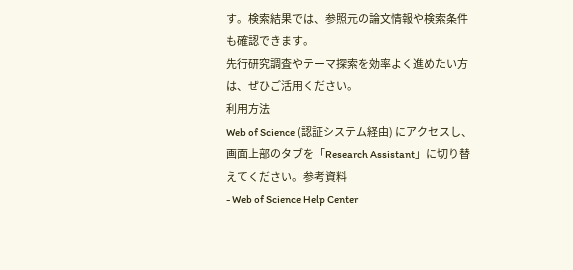す。検索結果では、参照元の論文情報や検索条件も確認できます。
先行研究調査やテーマ探索を効率よく進めたい方は、ぜひご活用ください。
利用方法
Web of Science (認証システム経由) にアクセスし、画面上部のタブを「Research Assistant」に切り替えてください。参考資料
- Web of Science Help Center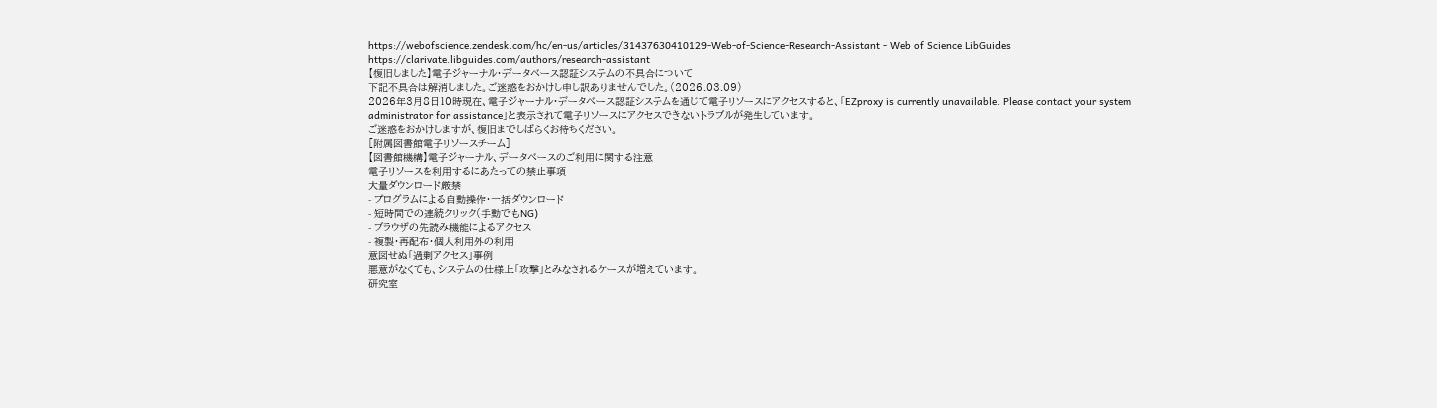https://webofscience.zendesk.com/hc/en-us/articles/31437630410129-Web-of-Science-Research-Assistant - Web of Science LibGuides
https://clarivate.libguides.com/authors/research-assistant
【復旧しました】電子ジャーナル・データベース認証システムの不具合について
下記不具合は解消しました。ご迷惑をおかけし申し訳ありませんでした。(2026.03.09)
2026年3月8日10時現在、電子ジャーナル・データベース認証システムを通じて電子リソースにアクセスすると、「EZproxy is currently unavailable. Please contact your system administrator for assistance」と表示されて電子リソースにアクセスできないトラブルが発生しています。
ご迷惑をおかけしますが、復旧までしばらくお待ちください。
[附属図書館電子リソースチーム]
【図書館機構】電子ジャーナル、データベースのご利用に関する注意
電子リソースを利用するにあたっての禁止事項
大量ダウンロード厳禁
- プログラムによる自動操作・一括ダウンロード
- 短時間での連続クリック(手動でもNG)
- ブラウザの先読み機能によるアクセス
- 複製・再配布・個人利用外の利用
意図せぬ「過剰アクセス」事例
悪意がなくても、システムの仕様上「攻撃」とみなされるケースが増えています。
研究室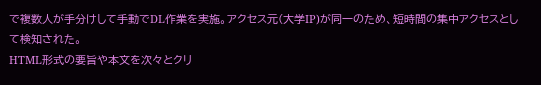で複数人が手分けして手動でDL作業を実施。アクセス元(大学IP)が同一のため、短時間の集中アクセスとして検知された。
HTML形式の要旨や本文を次々とクリ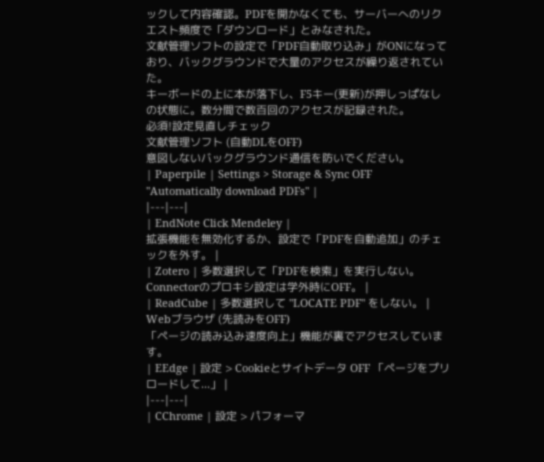ックして内容確認。PDFを開かなくても、サーバーへのリクエスト頻度で「ダウンロード」とみなされた。
文献管理ソフトの設定で「PDF自動取り込み」がONになっており、バックグラウンドで大量のアクセスが繰り返されていた。
キーボードの上に本が落下し、F5キー(更新)が押しっぱなしの状態に。数分間で数百回のアクセスが記録された。
必須!設定見直しチェック
文献管理ソフト (自動DLをOFF)
意図しないバックグラウンド通信を防いでください。
| Paperpile | Settings > Storage & Sync OFF "Automatically download PDFs" |
|---|---|
| EndNote Click Mendeley |
拡張機能を無効化するか、設定で「PDFを自動追加」のチェックを外す。 |
| Zotero | 多数選択して「PDFを検索」を実行しない。 Connectorのプロキシ設定は学外時にOFF。 |
| ReadCube | 多数選択して "LOCATE PDF" をしない。 |
Webブラウザ (先読みをOFF)
「ページの読み込み速度向上」機能が裏でアクセスしています。
| EEdge | 設定 > Cookieとサイトデータ OFF 「ページをプリロードして...」 |
|---|---|
| CChrome | 設定 > パフォーマ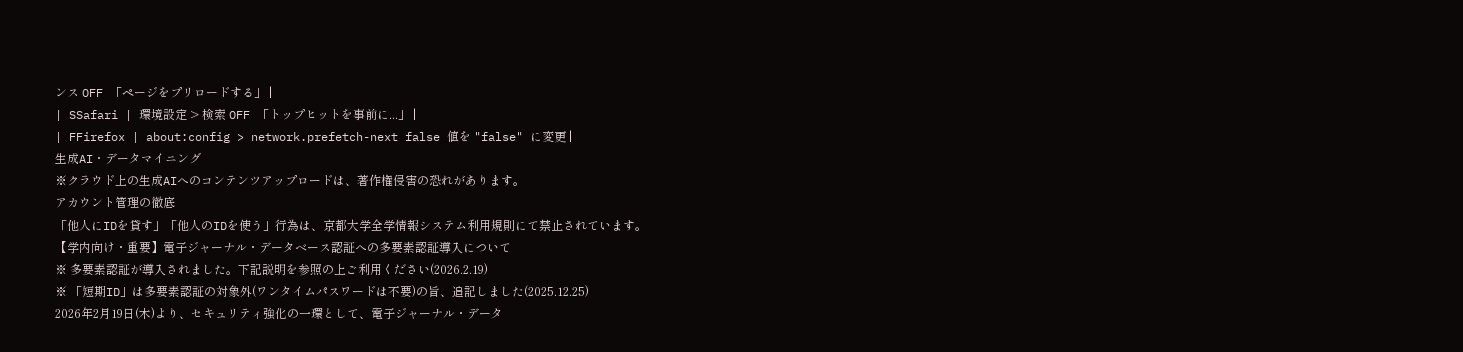ンス OFF 「ページをプリロードする」 |
| SSafari | 環境設定 > 検索 OFF 「トップヒットを事前に...」 |
| FFirefox | about:config > network.prefetch-next false 値を "false" に変更 |
生成AI・データマイニング
※クラウド上の生成AIへのコンテンツアップロードは、著作権侵害の恐れがあります。
アカウント管理の徹底
「他人にIDを貸す」「他人のIDを使う」行為は、京都大学全学情報システム利用規則にて禁止されています。
【学内向け・重要】電子ジャーナル・データベース認証への多要素認証導入について
※ 多要素認証が導入されました。下記説明を参照の上ご利用ください(2026.2.19)
※ 「短期ID」は多要素認証の対象外(ワンタイムパスワードは不要)の旨、追記しました(2025.12.25)
2026年2月19日(木)より、セキュリティ強化の一環として、電子ジャーナル・データ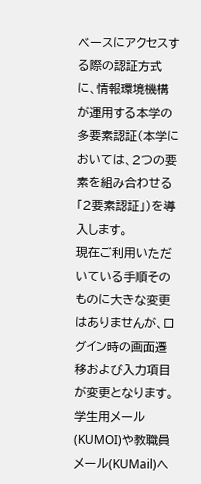ベースにアクセスする際の認証方式に、情報環境機構が運用する本学の多要素認証(本学においては、2つの要素を組み合わせる「2要素認証」)を導入します。
現在ご利用いただいている手順そのものに大きな変更はありませんが、ログイン時の画面遷移および入力項目が変更となります。学生用メール(KUMOI)や教職員メール(KUMail)へ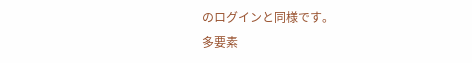のログインと同様です。
多要素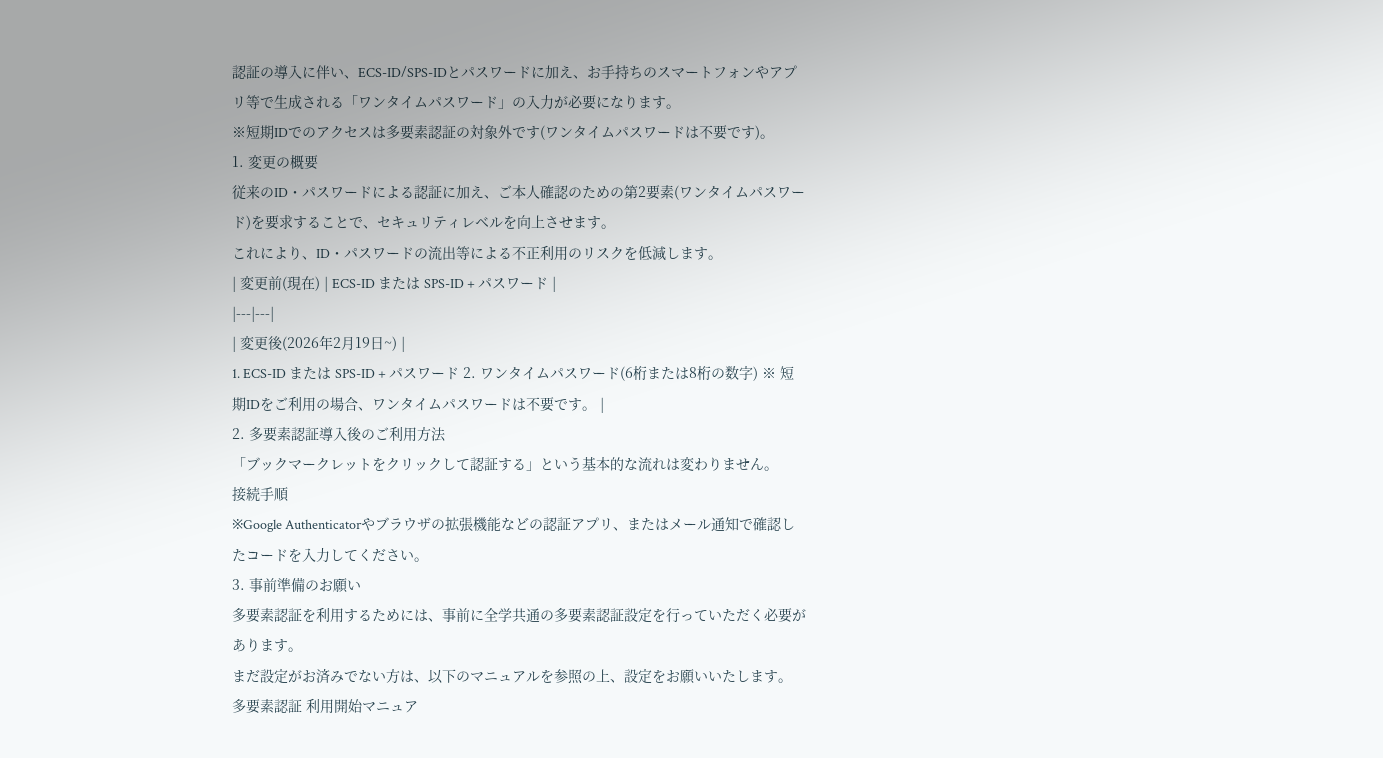認証の導入に伴い、ECS-ID/SPS-IDとパスワードに加え、お手持ちのスマートフォンやアプリ等で生成される「ワンタイムパスワード」の入力が必要になります。
※短期IDでのアクセスは多要素認証の対象外です(ワンタイムパスワードは不要です)。
1. 変更の概要
従来のID・パスワードによる認証に加え、ご本人確認のための第2要素(ワンタイムパスワード)を要求することで、セキュリティレベルを向上させます。
これにより、ID・パスワードの流出等による不正利用のリスクを低減します。
| 変更前(現在) | ECS-ID または SPS-ID + パスワード |
|---|---|
| 変更後(2026年2月19日~) |
1. ECS-ID または SPS-ID + パスワード 2. ワンタイムパスワード(6桁または8桁の数字) ※ 短期IDをご利用の場合、ワンタイムパスワードは不要です。 |
2. 多要素認証導入後のご利用方法
「ブックマークレットをクリックして認証する」という基本的な流れは変わりません。
接続手順
※Google Authenticatorやブラウザの拡張機能などの認証アプリ、またはメール通知で確認したコードを入力してください。
3. 事前準備のお願い
多要素認証を利用するためには、事前に全学共通の多要素認証設定を行っていただく必要があります。
まだ設定がお済みでない方は、以下のマニュアルを参照の上、設定をお願いいたします。
多要素認証 利用開始マニュア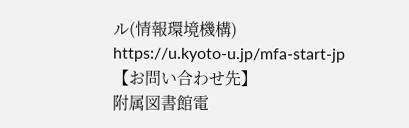ル(情報環境機構)
https://u.kyoto-u.jp/mfa-start-jp
【お問い合わせ先】
附属図書館電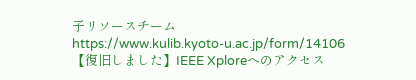子リソースチーム
https://www.kulib.kyoto-u.ac.jp/form/14106
【復旧しました】IEEE Xploreへのアクセス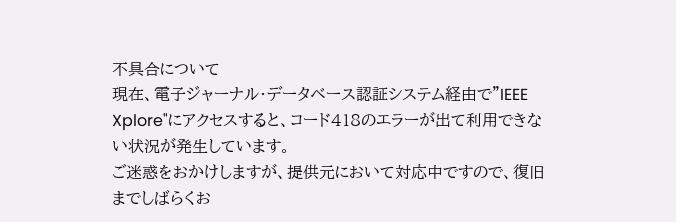不具合について
現在、電子ジャーナル・データベース認証システム経由で"IEEE Xplore"にアクセスすると、コード418のエラーが出て利用できない状況が発生しています。
ご迷惑をおかけしますが、提供元において対応中ですので、復旧までしばらくお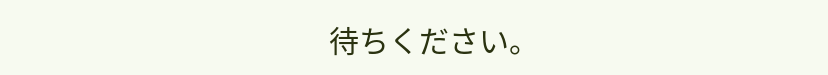待ちください。